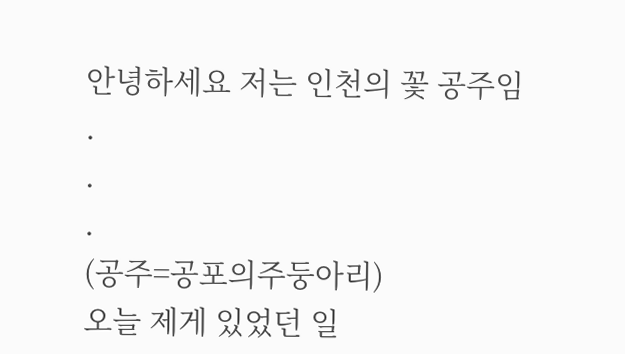안녕하세요 저는 인천의 꽃 공주임
.
.
.
(공주=공포의주둥아리)
오늘 제게 있었던 일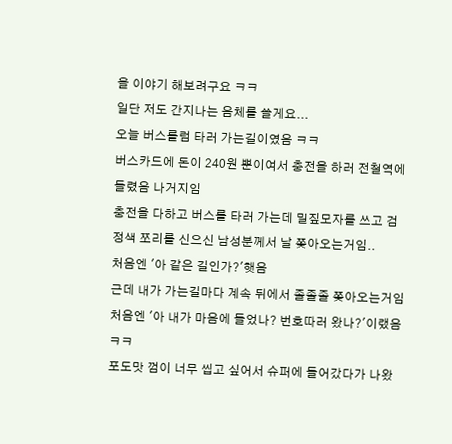을 이야기 해보려구요 ㅋㅋ
일단 저도 간지나는 음체를 쓸게요...
오늘 버스를럼 타러 가는길이였음 ㅋㅋ
버스카드에 돈이 240원 뿐이여서 충전을 하러 전철역에 들렸음 나거지임
충전을 다하고 버스를 타러 가는데 밀짚모자를 쓰고 검정색 쪼리를 신으신 남성분께서 날 쫒아오는거임..
처음엔 '아 같은 길인가?'햇음
근데 내가 가는길마다 계속 뒤에서 졸졸졸 쫒아오는거임
처음엔 '아 내가 마음에 들었나? 번호따러 왔나?'이랬음ㅋㅋ
포도맛 껌이 너무 씹고 싶어서 슈퍼에 들어갔다가 나왔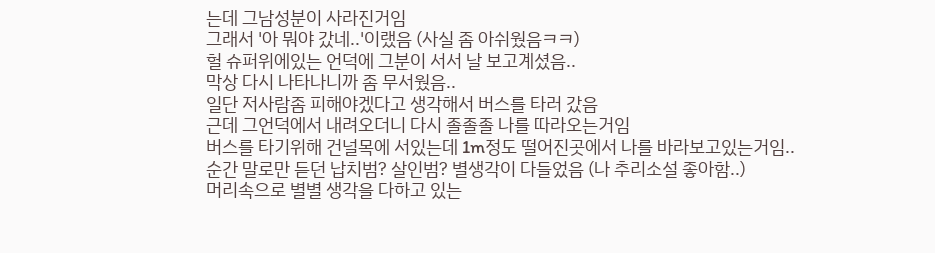는데 그남성분이 사라진거임
그래서 '아 뭐야 갔네..'이랬음 (사실 좀 아쉬웠음ㅋㅋ)
헐 슈퍼위에있는 언덕에 그분이 서서 날 보고계셨음..
막상 다시 나타나니까 좀 무서웠음..
일단 저사람좀 피해야겠다고 생각해서 버스를 타러 갔음
근데 그언덕에서 내려오더니 다시 졸졸졸 나를 따라오는거임
버스를 타기위해 건널목에 서있는데 1m정도 떨어진곳에서 나를 바라보고있는거임..
순간 말로만 듣던 납치범? 살인범? 별생각이 다들었음 (나 추리소설 좋아함..)
머리속으로 별별 생각을 다하고 있는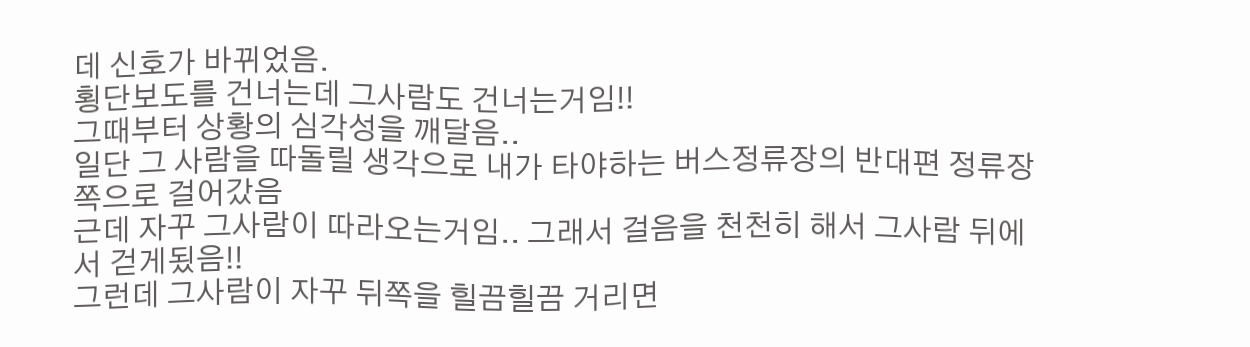데 신호가 바뀌었음.
횡단보도를 건너는데 그사람도 건너는거임!!
그때부터 상황의 심각성을 깨달음..
일단 그 사람을 따돌릴 생각으로 내가 타야하는 버스정류장의 반대편 정류장 쪽으로 걸어갔음
근데 자꾸 그사람이 따라오는거임.. 그래서 걸음을 천천히 해서 그사람 뒤에서 걷게됬음!!
그런데 그사람이 자꾸 뒤쪽을 힐끔힐끔 거리면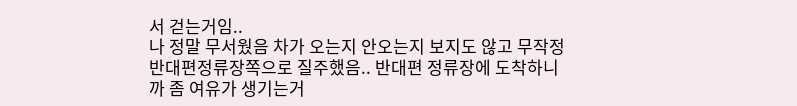서 걷는거임..
나 정말 무서웠음 차가 오는지 안오는지 보지도 않고 무작정 반대편정류장쪽으로 질주했음.. 반대편 정류장에 도착하니까 좀 여유가 생기는거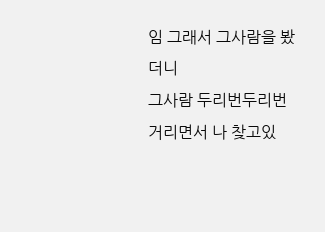임 그래서 그사람을 봤더니
그사람 두리번두리번 거리면서 나 찾고있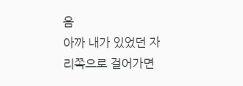음
아까 내가 있었던 자리쪽으로 걸어가면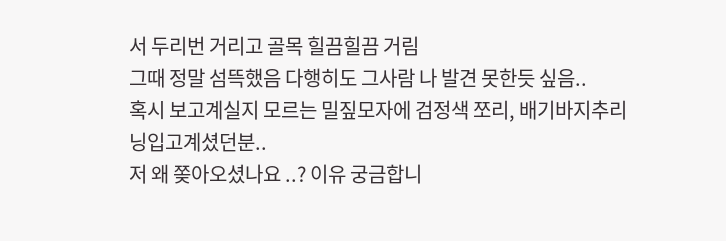서 두리번 거리고 골목 힐끔힐끔 거림
그때 정말 섬뜩했음 다행히도 그사람 나 발견 못한듯 싶음..
혹시 보고계실지 모르는 밀짚모자에 검정색 쪼리, 배기바지추리닝입고계셨던분..
저 왜 쫒아오셨나요 ..? 이유 궁금합니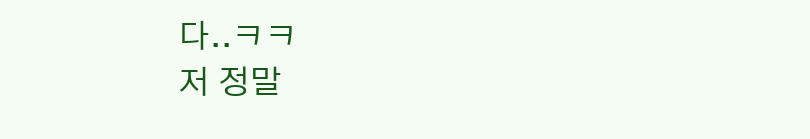다..ㅋㅋ
저 정말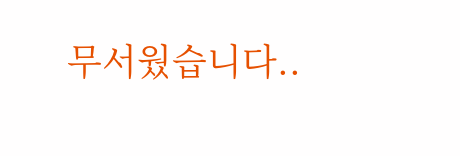무서웠습니다..